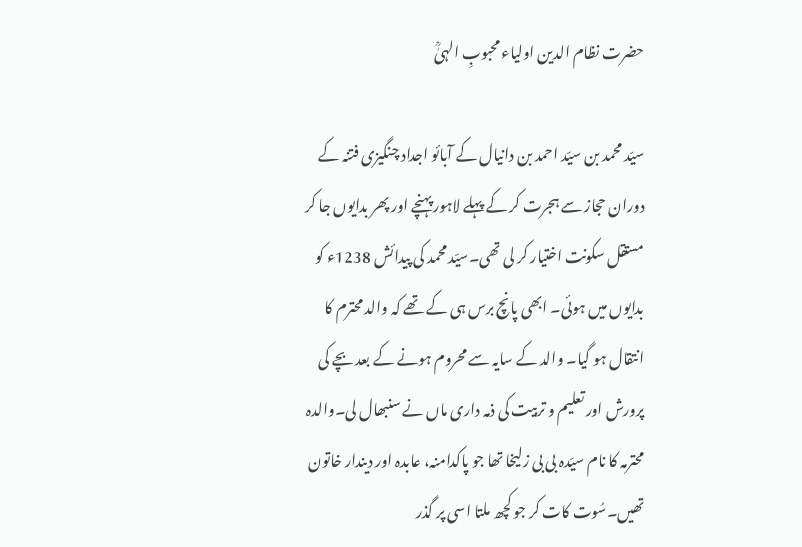حضرت نظام الدین اولیاء محبوبِ الہیٰؒ

سیّد محمد بن سیّد احمد بن دانیال کے آبائو اجداد چنگیزی فتنہ کے دوران حجاز سے ہجرت کر کے پہلے لاہور پہنچے اور پھر بدایوں جا کر مستقل سکونت اختیار کر لی تھی۔سیّد محمد کی پیدائش 1238ء کو بدایوں میں ہوئی۔ ابھی پانچ برس ہی کے تھے کہ والد محترم کا انتقال ہو گیا۔ والد کے سایہ سے محروم ہونے کے بعد بچے کی پرورش اور تعلیم و تربیت کی ذمہ داری ماں نے سنبھال لی۔والدہ محترمہ کا نام سیّدہ بی بی زلیخا تھا جو پاکدامنہ، عابدہ اور دیندار خاتون تھیں۔سُوت کات کر جو کچھ ملتا اسی پر گذر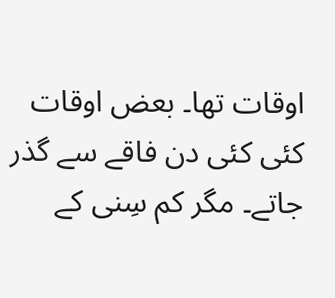اوقات تھا۔ بعض اوقات کئی کئی دن فاقے سے گذر جاتے۔ مگر کم سِنی کے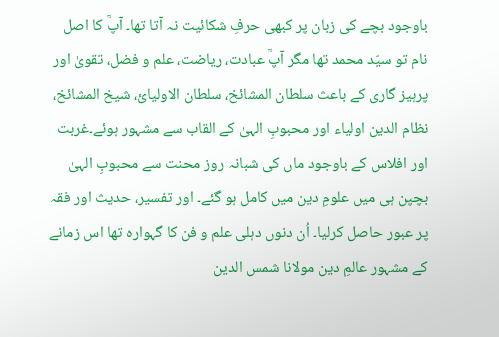باوجود بچے کی زبان پر کبھی حرفِ شکائیت نہ آتا تھا۔ آپؒ کا اصل نام تو سیّد محمد تھا مگر آپؒ عبادت، ریاضت، علم و فضل، تقویٰ اور پرہیز گاری کے باعث سلطان المشائخ، سلطان الاولیائ، شیخ المشائخ، نظام الدین اولیاء اور محبوبِ الہیٰ کے القاب سے مشہور ہوئے۔غربت اور افلاس کے باوجود ماں کی شبانہ روز محنت سے محبوبِ الہیٰ بچپن ہی میں علومِ دین میں کامل ہو گئے۔ اور تفسیر، حدیث اور فقہ پر عبور حاصل کرلیا۔ اُن دنوں دہلی علم و فن کا گہوارہ تھا اس زمانے کے مشہور عالمِ دین مولانا شمس الدین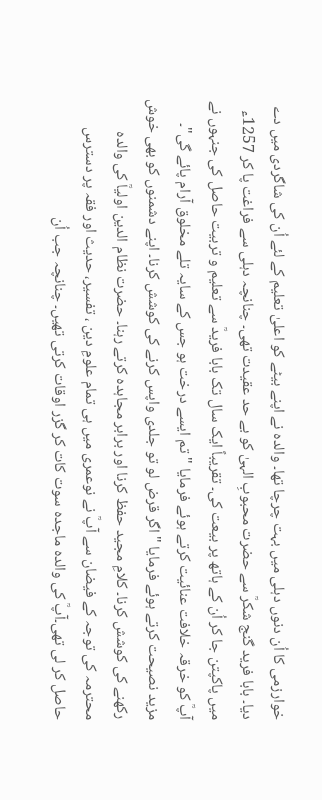خوارزمی کا اُن دنوں دہلی میں بہت چرچا تھا۔ والدہ نے اپنے بیٹے کو اعلیٰ تعلیم کے لئے اُن کی شاگردی میں دے دیا۔ بابا فرید گنج شکرؒ سے حضرت محبوبِ الہیٰ کو بے حد عقیدت تھی۔ چنانچہ دہلی سے فراغت پا کر 1257ء میں پاکپتن جا کر اُن کے ہاتھ پر بیعت کی۔ تقریباً ایک سال تک بابا فریدؒ سے تعلیم و تربیت حاصل کی جنہوں نے آپؒ کو خرقہ خلافت عنائیت کرتے ہوئے فرمایا "تم ایسے درخت ہو جس کے سایہ تلے مخلوق آرام پائے گی"۔ مزید نصیحت کرتے ہوئے فرمایا "اگر قرض لو تو جلدی واپس کرنے کی کوشش کرنا۔ اپنے دشمنوں کو بھی خوش رکھنے کی کوشش کرنا۔ کلامِ مجید حفظ کرنا اور برابر مجاہدہ کرتے رہنا۔ حضرت نظام الدین اولیاؒ کی والدہ محترمہ کی توجہ کے فیضان سے آپؒ نے نوعمری میں ہی تمام علومِ دین ، تفسیر، حدیث اور فقہ پر دسترس حاصل کر لی تھی۔آپؒ کی والدہ ماجدہ سوت کات کر گزر اوقات کرتی تھیں۔ چنانچہ جب اُن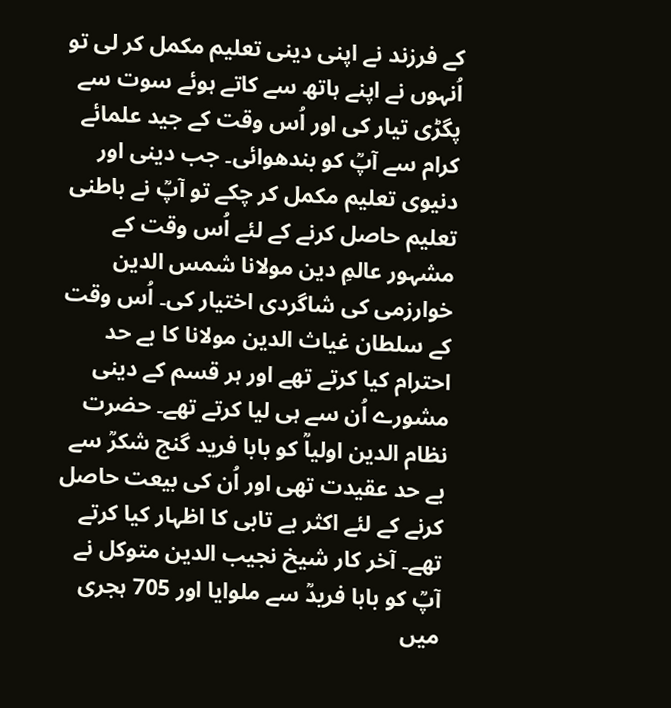کے فرزند نے اپنی دینی تعلیم مکمل کر لی تو اُنہوں نے اپنے ہاتھ سے کاتے ہوئے سوت سے پگڑی تیار کی اور اُس وقت کے جید علمائے کرام سے آپؒ کو بندھوائی۔ جب دینی اور دنیوی تعلیم مکمل کر چکے تو آپؒ نے باطنی تعلیم حاصل کرنے کے لئے اُس وقت کے مشہور عالمِ دین مولانا شمس الدین خوارزمی کی شاگردی اختیار کی۔ اُس وقت کے سلطان غیاث الدین مولانا کا بے حد احترام کیا کرتے تھے اور ہر قسم کے دینی مشورے اُن سے ہی لیا کرتے تھے۔ حضرت نظام الدین اولیاؒ کو بابا فرید گنج شکرؒ سے بے حد عقیدت تھی اور اُن کی بیعت حاصل کرنے کے لئے اکثر بے تابی کا اظہار کیا کرتے تھے۔ آخر کار شیخ نجیب الدین متوکل نے آپؒ کو بابا فریدؒ سے ملوایا اور 705 ہجری میں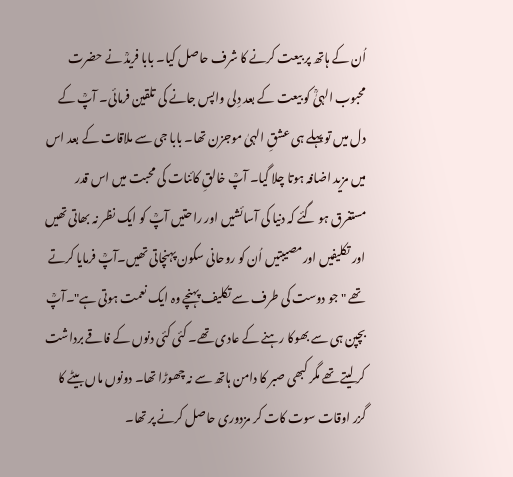اُن کے ہاتھ پر بیعت کرنے کا شرف حاصل کیا۔ بابا فریدؒ نے حضرت محبوب الہیٰؒ کو بیعت کے بعد دِلی واپس جانے کی تلقین فرمائی۔ آپؒ کے دل میں تو پہلے ہی عشقِ الہیٰ موجزن تھا۔ بابا جی سے ملاقات کے بعد اس میں مزید اضافہ ہوتا چلا گیا۔ آپؒ خالقِ کائنات کی محبت میں اس قدر مستغرق ہو گئے کہ دنیا کی آسائشیں اور راحتیں آپؒ کو ایک نظر نہ بھاتی تھیں اور تکلیفیں اورمصیبتیں اُن کو روحانی سکون پہنچاتی تھیں۔آپؒ فرمایا کرتے تھے "جو دوست کی طرف سے تکلیف پہنچے وہ ایک نعمت ہوتی ہے"۔آپؒ بچپن ہی سے بھوکا رہنے کے عادی تھے۔ کئی کئی دنوں کے فاقے برداشت کر لیتے تھے مگر کبھی صبر کا دامن ہاتھ سے نہ چھوڑا تھا۔ دونوں ماں بیٹے کا گزر اوقات سوت کات کر مزدوری حاصل کرنے پر تھا۔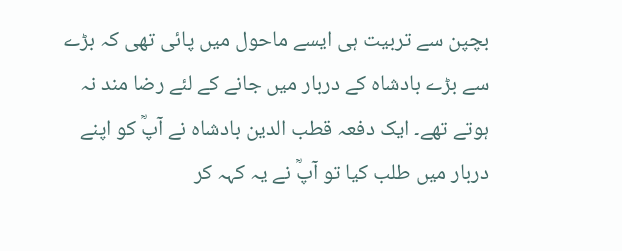بچپن سے تربیت ہی ایسے ماحول میں پائی تھی کہ بڑے سے بڑے بادشاہ کے دربار میں جانے کے لئے رضا مند نہ ہوتے تھے۔ ایک دفعہ قطب الدین بادشاہ نے آپؒ کو اپنے دربار میں طلب کیا تو آپؒ نے یہ کہہ کر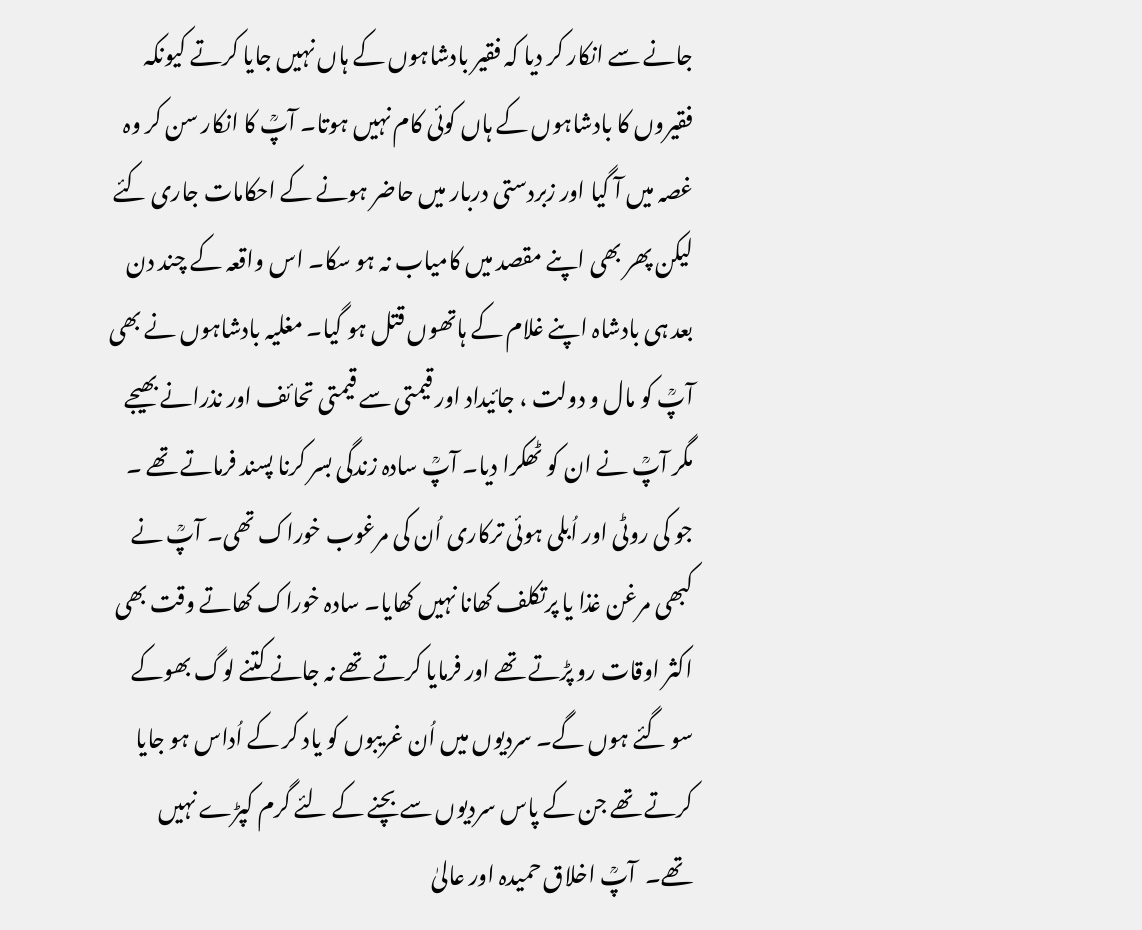جانے سے انکار کر دیا کہ فقیر بادشاہوں کے ہاں نہیں جایا کرتے کیونکہ فقیروں کا بادشاہوں کے ہاں کوئی کام نہیں ہوتا۔ آپؒ کا انکار سن کر وہ غصہ میں آ گیا اور زبردستی دربار میں حاضر ہونے کے احکامات جاری کئے لیکن پھر بھی اپنے مقصد میں کامیاب نہ ہو سکا۔ اس واقعہ کے چند دن بعد ہی بادشاہ اپنے غلام کے ہاتھوں قتل ہو گیا۔ مغلیہ بادشاہوں نے بھی آپؒ کو مال و دولت ، جائیداد اور قیمتی سے قیمتی تحائف اور نذرانے بھیجے مگر آپؒ نے ان کو ٹھکرا دیا۔ آپؒ سادہ زندگی بسر کرنا پسند فرماتے تھے ۔ جو کی روٹی اور اُبلی ہوئی ترکاری اُن کی مرغوب خوراک تھی۔ آپؒ نے کبھی مرغن غذا یا پرتکلف کھانا نہیں کھایا۔ سادہ خوراک کھاتے وقت بھی اکثر اوقات رو پڑتے تھے اور فرمایا کرتے تھے نہ جانے کتنے لوگ بھوکے سو گئے ہوں گے۔ سردیوں میں اُن غریبوں کو یاد کر کے اُداس ہو جایا کرتے تھے جن کے پاس سردیوں سے بچنے کے لئے گرم کپڑے نہیں تھے۔  آپؒ اخلاق حمیدہ اور عالیٰ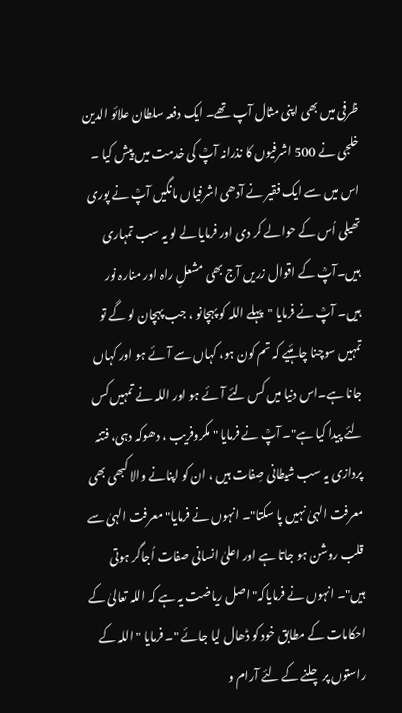ظرفی میں بھی اپنی مثال آپ تھے۔ ایک دفعہ سلطان علائو الدین خلجی نے 500 اشرفیوں کا نذرانہ آپؒ کی خدمت میں پیش کیا ۔ اس میں سے ایک فقیر نے آدھی اشرفیاں مانگیں آپؒ نے پوری تھیلی اُس کے حوالے کر دی اور فرمایا لے لو یہ سب تمہاری ہیں۔آپؒ کے اقوال زریں آج بھی مشعلِ راہ اور منارہ نور ہیں۔ آپؒ نے فرمایا "پہلے اللہ کو پہچانو ، جب پہچان لو گے تو تمہیں سوچنا چاہئیے کہ تم کون ہو، کہاں سے آئے ہو اور کہاں جانا ہے۔اس دنیا میں کس لئے آئے ہو اور اللہ نے تمہیں کس لئے پیدا کیا ہے"۔ آپؒ نے فرمایا " مکروفریب ، دھوکہ دہی، فتنہ پردازی یہ سب شیطانی صِفات ہیں ، ان کو اپنانے والا کبھی بھی معرفت الہیٰ نہیں پا سکتا"۔ انہوں نے فرمایا" معرفت الہیٰ سے قلب روشن ہو جاتا ہے اور اعلیٰ انسانی صفات اُجاگر ہوتی ہیں"۔ انہوں نے فرمایاکہ" اصل ریاضت یہ ہے کہ اللہ تعالیٰ کے احکامات کے مطابق خود کو ڈھال لیا جائے "۔ فرمایا " اللہ کے راستوں پر چلنے کے لئے آرام و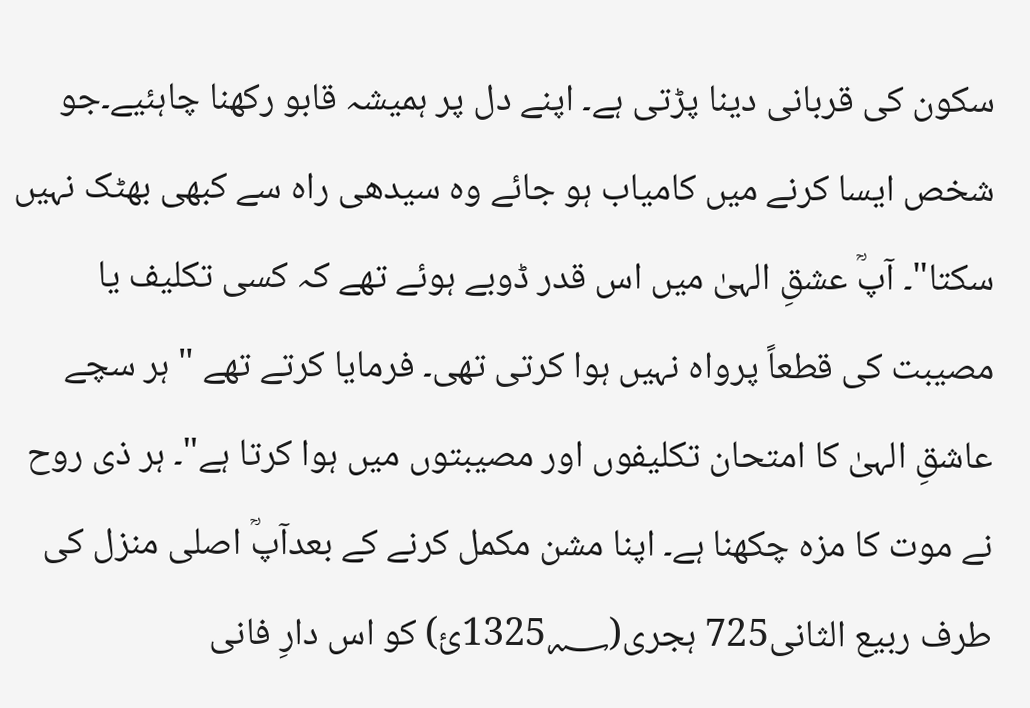سکون کی قربانی دینا پڑتی ہے۔ اپنے دل پر ہمیشہ قابو رکھنا چاہئیے۔جو شخص ایسا کرنے میں کامیاب ہو جائے وہ سیدھی راہ سے کبھی بھٹک نہیں سکتا"۔ آپؒ عشقِ الہیٰ میں اس قدر ڈوبے ہوئے تھے کہ کسی تکلیف یا مصیبت کی قطعاً پرواہ نہیں ہوا کرتی تھی۔ فرمایا کرتے تھے " ہر سچے عاشقِ الہیٰ کا امتحان تکلیفوں اور مصیبتوں میں ہوا کرتا ہے"۔ ہر ذی روح نے موت کا مزہ چکھنا ہے۔ اپنا مشن مکمل کرنے کے بعدآپؒ اصلی منزل کی طرف ربیع الثانی725 ہجری(1325؁ئ) کو اس دارِ فانی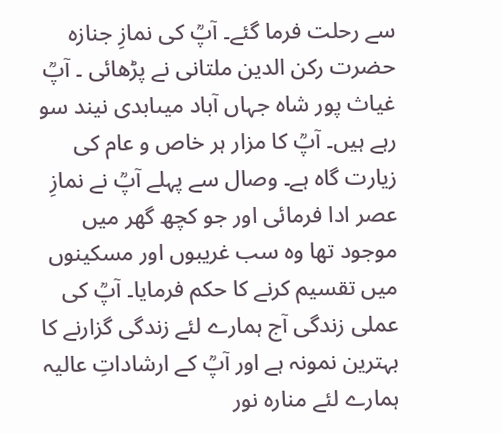سے رحلت فرما گئے۔ آپؒ کی نمازِ جنازہ حضرت رکن الدین ملتانی نے پڑھائی ۔ آپؒ غیاث پور شاہ جہاں آباد میںابدی نیند سو رہے ہیں۔ آپؒ کا مزار ہر خاص و عام کی زیارت گاہ ہے۔ وصال سے پہلے آپؒ نے نمازِ عصر ادا فرمائی اور جو کچھ گھر میں موجود تھا وہ سب غریبوں اور مسکینوں میں تقسیم کرنے کا حکم فرمایا۔ آپؒ کی عملی زندگی آج ہمارے لئے زندگی گزارنے کا بہترین نمونہ ہے اور آپؒ کے ارشاداتِ عالیہ ہمارے لئے منارہ نور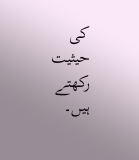کی حیثیت رکھتے ہیں۔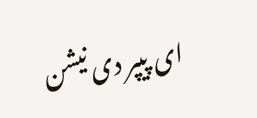ای پیپر دی نیشن